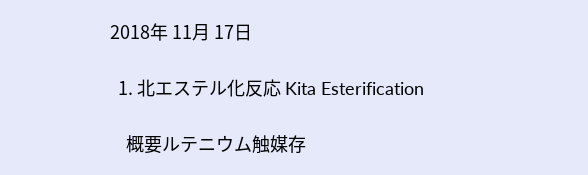2018年 11月 17日

  1. 北エステル化反応 Kita Esterification

    概要ルテニウム触媒存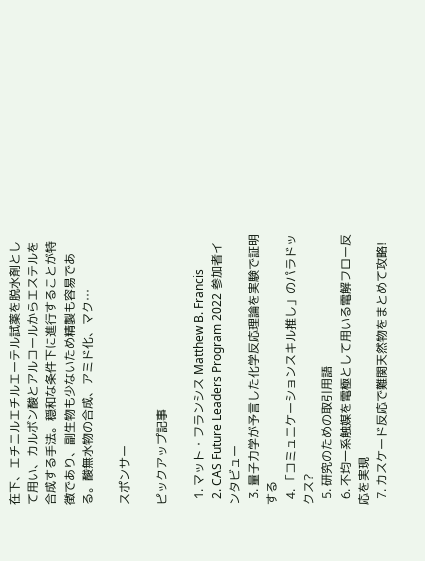在下、エチニルエチルエーテル試薬を脱水剤として用い、カルボン酸とアルコールからエステルを合成する手法。穏和な条件下に進行することが特徴であり、副生物も少ないため精製も容易である。酸無水物の合成、アミド化、マク…

スポンサー

ピックアップ記事

  1. マット・フランシス Matthew B. Francis
  2. CAS Future Leaders Program 2022 参加者インタビュー
  3. 量子力学が予言した化学反応理論を実験で証明する
  4. 「コミュニケーションスキル推し」のパラドックス?
  5. 研究のための取引用語
  6. 不均一系触媒を電極として用いる電解フロー反応を実現
  7. カスケード反応で難関天然物をまとめて攻略!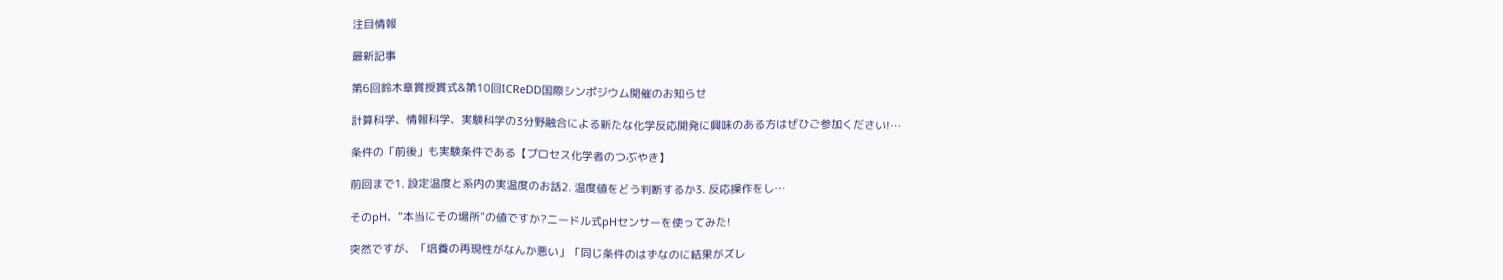注目情報

最新記事

第6回鈴木章賞授賞式&第10回ICReDD国際シンポジウム開催のお知らせ

計算科学、情報科学、実験科学の3分野融合による新たな化学反応開発に興味のある方はぜひご参加ください!…

条件の「前後」も実験条件である【プロセス化学者のつぶやき】

前回まで1. 設定温度と系内の実温度のお話2. 温度値をどう判断するか3. 反応操作をし…

そのpH、“本当にその場所”の値ですか?ニードル式pHセンサーを使ってみた!

突然ですが、「培養の再現性がなんか悪い」「同じ条件のはずなのに結果がズレ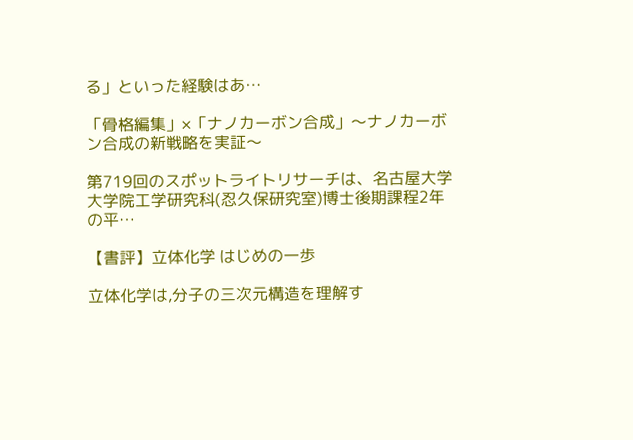る」といった経験はあ…

「骨格編集」×「ナノカーボン合成」〜ナノカーボン合成の新戦略を実証〜

第719回のスポットライトリサーチは、名古屋大学大学院工学研究科(忍久保研究室)博士後期課程2年の平…

【書評】立体化学 はじめの一歩

立体化学は,分子の三次元構造を理解す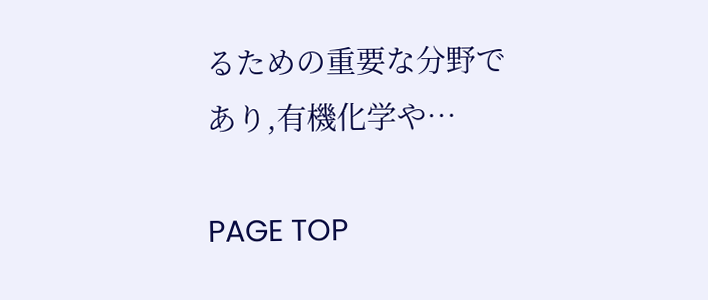るための重要な分野であり,有機化学や…

PAGE TOP